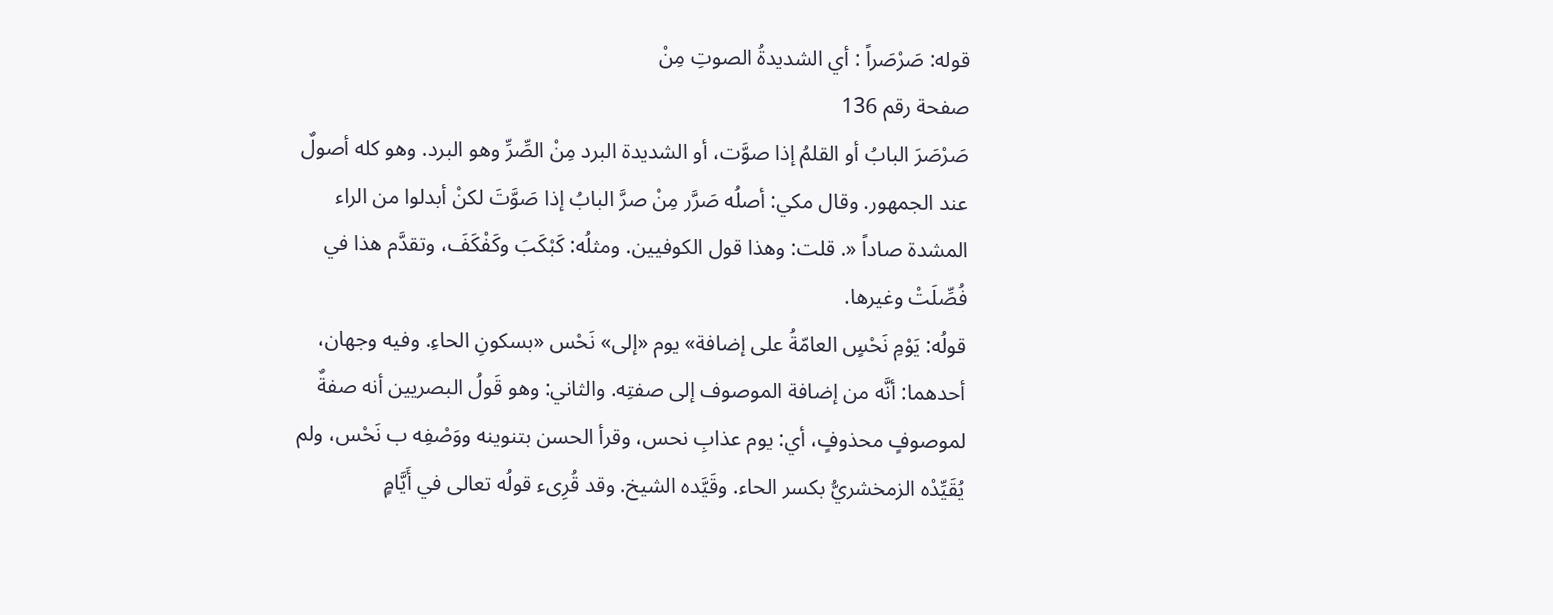قوله: صَرْصَراً : أي الشديدةُ الصوتِ مِنْ
صفحة رقم 136
صَرْصَرَ البابُ أو القلمُ إذا صوَّت، أو الشديدة البرد مِنْ الصِّرِّ وهو البرد. وهو كله أصولٌ عند الجمهور. وقال مكي: أصلُه صَرَّر مِنْ صرَّ البابُ إذا صَوَّتَ لكنْ أبدلوا من الراء المشدة صاداً «. قلت: وهذا قول الكوفيين. ومثلُه: كَبْكَبَ وكَفْكَفَ، وتقدَّم هذا في فُصِّلَتْ وغيرها.
قولُه: يَوْمِ نَحْسٍ العامّةُ على إضافة» يوم «إلى» نَحْس «بسكونِ الحاءِ. وفيه وجهان، أحدهما: أنَّه من إضافة الموصوف إلى صفتِه. والثاني: وهو قَولُ البصريين أنه صفةٌ لموصوفٍ محذوفٍ، أي: يوم عذابِ نحس، وقرأ الحسن بتنوينه ووَصْفِه ب نَحْس، ولم يُقَيِّدْه الزمخشريُّ بكسر الحاء. وقَيَّده الشيخ. وقد قُرِىء قولُه تعالى في أَيَّامٍ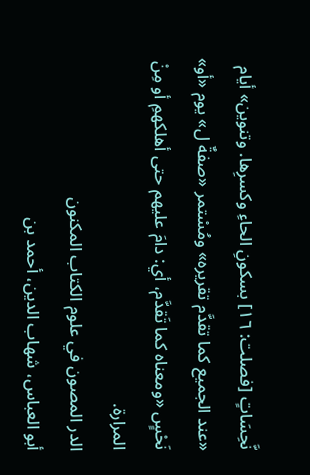نَّحِسَاتٍ [فصلت: ١٦] بسكونِ الحاءِ وكسرِها. وتنوين» أيام «عند الجميع كما تقدَّم تقريره» ومُسْتمر «صفةٌ ل» يوم «أو» نَحْسٍِ «ومعناه كما تَقدَّم، أي: دامَ عليهم حتى أهلكهمِ أو مِنْ المرارة.
الدر المصون في علوم الكتاب المكنون
أبو العباس، شهاب الدين، أحمد بن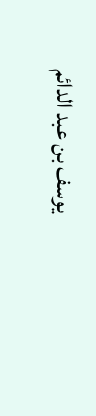يوسف بن عبد الدائم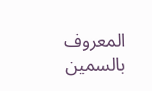المعروف بالسمين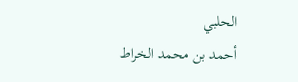الحلبي
أحمد بن محمد الخراط